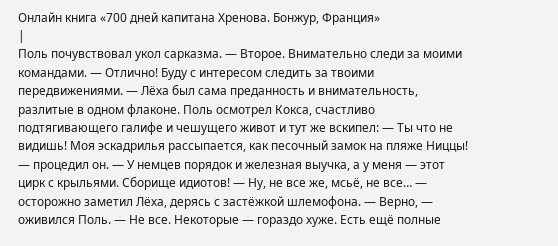Онлайн книга «700 дней капитана Хренова. Бонжур, Франция»
|
Поль почувствовал укол сарказма. — Второе. Внимательно следи за моими командами. — Отлично! Буду с интересом следить за твоими передвижениями. — Лёха был сама преданность и внимательность, разлитые в одном флаконе. Поль осмотрел Кокса, счастливо подтягивающего галифе и чешущего живот и тут же вскипел: — Ты что не видишь! Моя эскадрилья рассыпается, как песочный замок на пляже Ниццы! — процедил он. — У немцев порядок и железная выучка, а у меня — этот цирк с крыльями. Сборище идиотов! — Ну, не все же, мсьё, не все… — осторожно заметил Лёха, дерясь с застёжкой шлемофона. — Верно, — оживился Поль. — Не все. Некоторые — гораздо хуже. Есть ещё полные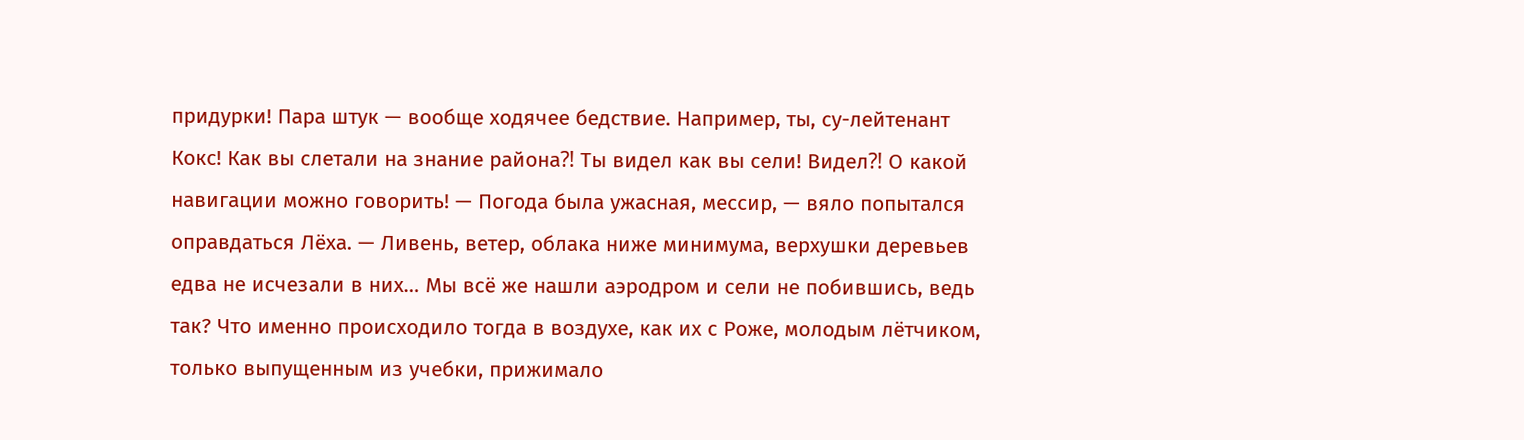придурки! Пара штук — вообще ходячее бедствие. Например, ты, су-лейтенант Кокс! Как вы слетали на знание района⁈ Ты видел как вы сели! Видел⁈ О какой навигации можно говорить! — Погода была ужасная, мессир, — вяло попытался оправдаться Лёха. — Ливень, ветер, облака ниже минимума, верхушки деревьев едва не исчезали в них… Мы всё же нашли аэродром и сели не побившись, ведь так? Что именно происходило тогда в воздухе, как их с Роже, молодым лётчиком, только выпущенным из учебки, прижимало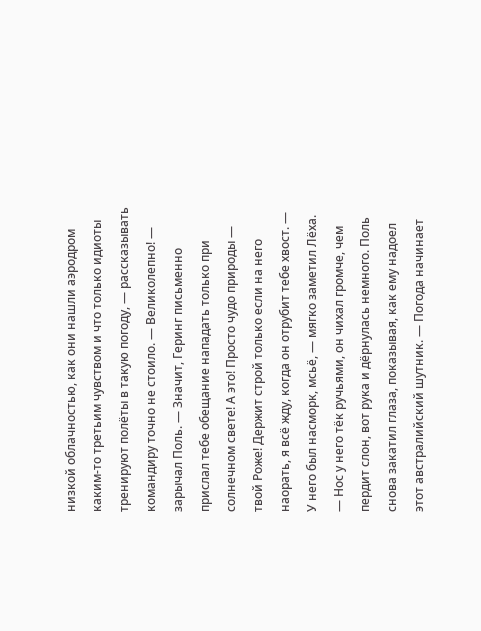низкой облачностью, как они нашли аэродром каким-то третьим чувством и что только идиоты тренируют полёты в такую погоду, — рассказывать командиру точно не стоило. — Великолепно! — зарычал Поль. — Значит, Геринг письменно прислал тебе обещание нападать только при солнечном свете! А это! Просто чудо природы — твой Роже! Держит строй только если на него наорать, я всё жду, когда он отрубит тебе хвост. — У него был насморк, мсьё, — мягко заметил Лёха. — Нос у него тёк ручьями, он чихал громче, чем пердит слон, вот рука и дёрнулась немного. Поль снова закатил глаза, показывая, как ему надоел этот австралийский шутник. — Погода начинает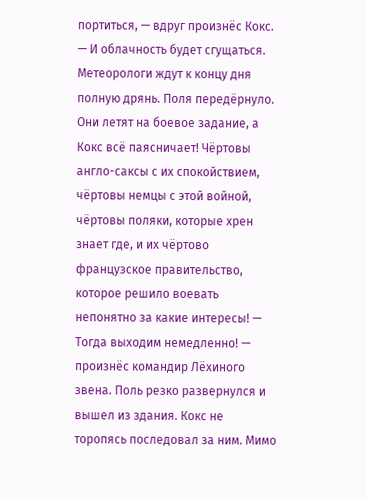портиться, — вдруг произнёс Кокс. — И облачность будет сгущаться. Метеорологи ждут к концу дня полную дрянь. Поля передёрнуло. Они летят на боевое задание, а Кокс всё паясничает! Чёртовы англо-саксы с их спокойствием, чёртовы немцы с этой войной, чёртовы поляки, которые хрен знает где, и их чёртово французское правительство, которое решило воевать непонятно за какие интересы! — Тогда выходим немедленно! — произнёс командир Лёхиного звена. Поль резко развернулся и вышел из здания. Кокс не торопясь последовал за ним. Мимо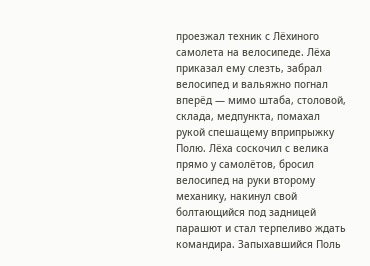проезжал техник с Лёхиного самолета на велосипеде. Лёха приказал ему слезть, забрал велосипед и вальяжно погнал вперёд — мимо штаба, столовой, склада, медпункта, помахал рукой спешащему вприпрыжку Полю. Лёха соскочил с велика прямо у самолётов, бросил велосипед на руки второму механику, накинул свой болтающийся под задницей парашют и стал терпеливо ждать командира. Запыхавшийся Поль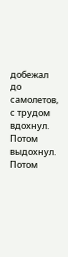добежал до самолетов, с трудом вдохнул. Потом выдохнул. Потом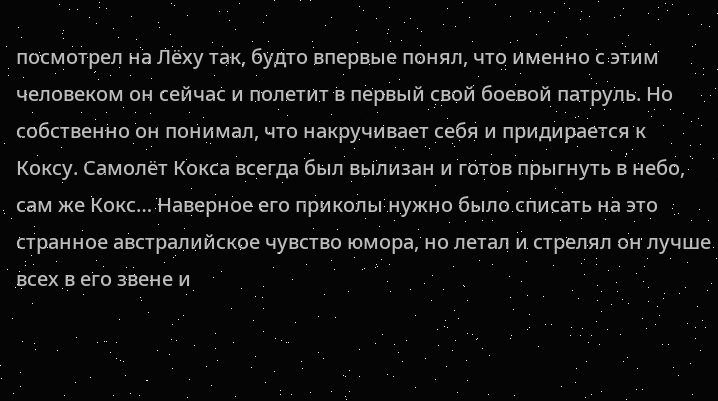посмотрел на Лёху так, будто впервые понял, что именно с этим человеком он сейчас и полетит в первый свой боевой патруль. Но собственно он понимал, что накручивает себя и придирается к Коксу. Самолёт Кокса всегда был вылизан и готов прыгнуть в небо, сам же Кокс… Наверное его приколы нужно было списать на это странное австралийское чувство юмора, но летал и стрелял он лучше всех в его звене и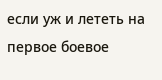если уж и лететь на первое боевое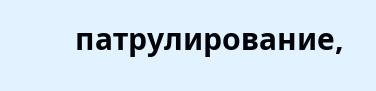патрулирование,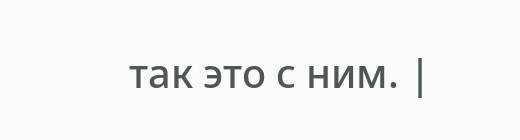так это с ним. |